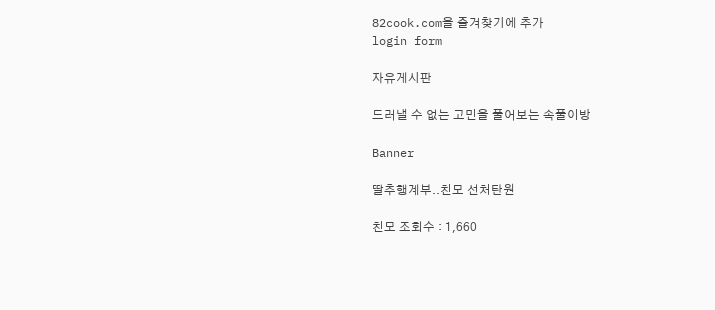82cook.com을 즐겨찾기에 추가
login form

자유게시판

드러낼 수 없는 고민을 풀어보는 속풀이방

Banner

딸추행계부..친모 선처탄원

친모 조회수 : 1,660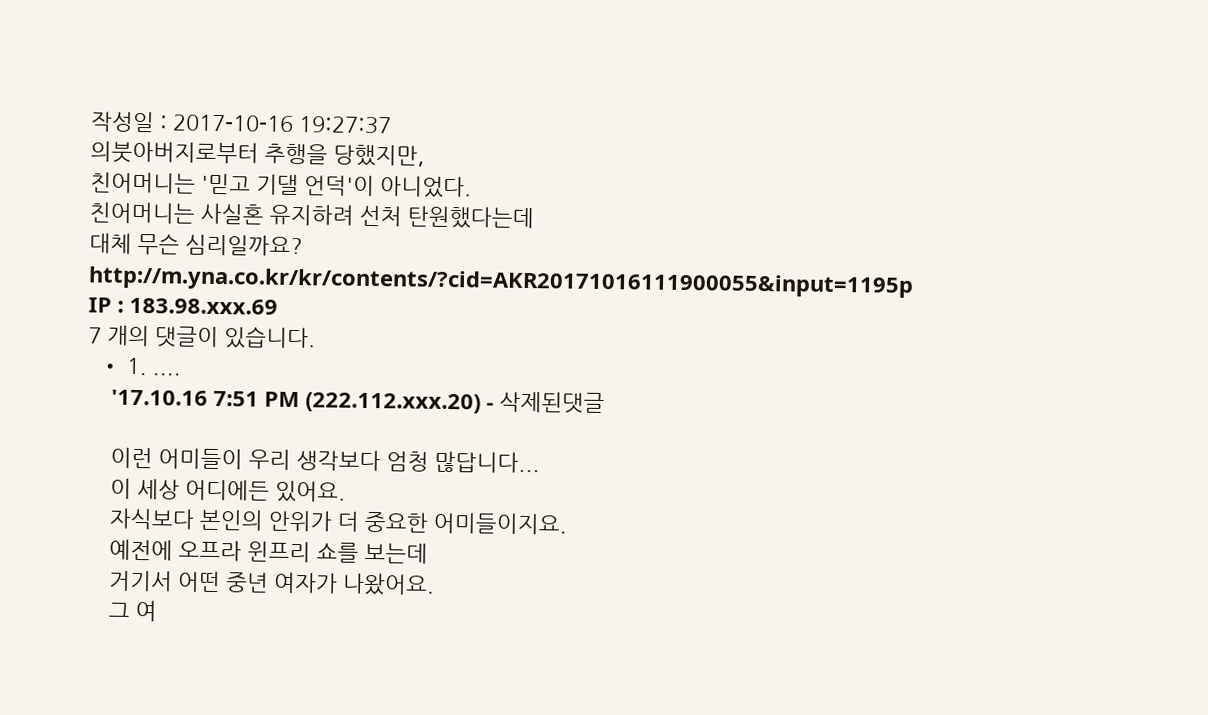작성일 : 2017-10-16 19:27:37
의붓아버지로부터 추행을 당했지만,
친어머니는 '믿고 기댈 언덕'이 아니었다.
친어머니는 사실혼 유지하려 선처 탄원했다는데
대체 무슨 심리일까요?
http://m.yna.co.kr/kr/contents/?cid=AKR20171016111900055&input=1195p
IP : 183.98.xxx.69
7 개의 댓글이 있습니다.
  • 1. ....
    '17.10.16 7:51 PM (222.112.xxx.20) - 삭제된댓글

    이런 어미들이 우리 생각보다 엄청 많답니다...
    이 세상 어디에든 있어요.
    자식보다 본인의 안위가 더 중요한 어미들이지요.
    예전에 오프라 윈프리 쇼를 보는데
    거기서 어떤 중년 여자가 나왔어요.
    그 여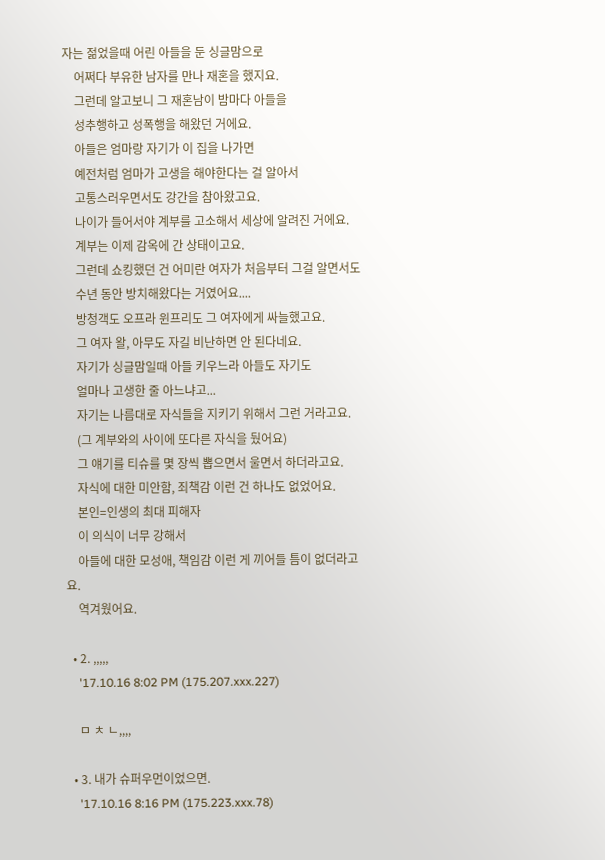자는 젊었을때 어린 아들을 둔 싱글맘으로
    어쩌다 부유한 남자를 만나 재혼을 했지요.
    그런데 알고보니 그 재혼남이 밤마다 아들을
    성추행하고 성폭행을 해왔던 거에요.
    아들은 엄마랑 자기가 이 집을 나가면
    예전처럼 엄마가 고생을 해야한다는 걸 알아서
    고통스러우면서도 강간을 참아왔고요.
    나이가 들어서야 계부를 고소해서 세상에 알려진 거에요.
    계부는 이제 감옥에 간 상태이고요.
    그런데 쇼킹했던 건 어미란 여자가 처음부터 그걸 알면서도
    수년 동안 방치해왔다는 거였어요....
    방청객도 오프라 윈프리도 그 여자에게 싸늘했고요.
    그 여자 왈, 아무도 자길 비난하면 안 된다네요.
    자기가 싱글맘일때 아들 키우느라 아들도 자기도
    얼마나 고생한 줄 아느냐고...
    자기는 나름대로 자식들을 지키기 위해서 그런 거라고요.
    (그 계부와의 사이에 또다른 자식을 뒀어요)
    그 얘기를 티슈를 몇 장씩 뽑으면서 울면서 하더라고요.
    자식에 대한 미안함, 죄책감 이런 건 하나도 없었어요.
    본인=인생의 최대 피해자
    이 의식이 너무 강해서
    아들에 대한 모성애, 책임감 이런 게 끼어들 틈이 없더라고요.
    역겨웠어요.

  • 2. ,,,,,
    '17.10.16 8:02 PM (175.207.xxx.227)

    ㅁ ㅊ ㄴ,,,,

  • 3. 내가 슈퍼우먼이었으면.
    '17.10.16 8:16 PM (175.223.xxx.78)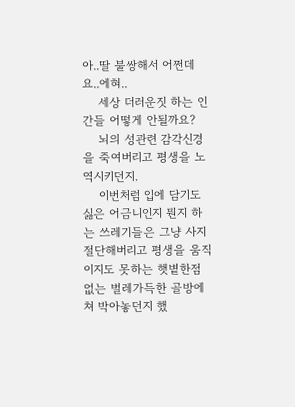아..딸 불쌍해서 어쩐데요..에혀..
    세상 더러운짓 하는 인간들 어떻게 안될까요?
    뇌의 성관련 감각신경을 죽여버리고 평생을 노역시키던지.
    이번처럼 입에 담기도 싫은 어금니인지 뭔지 하는 쓰레기들은 그냥 사지절단해버리고 평생을 움직이지도 못하는 햇볕한점없는 벌레가득한 골방에 쳐 박아놓던지 했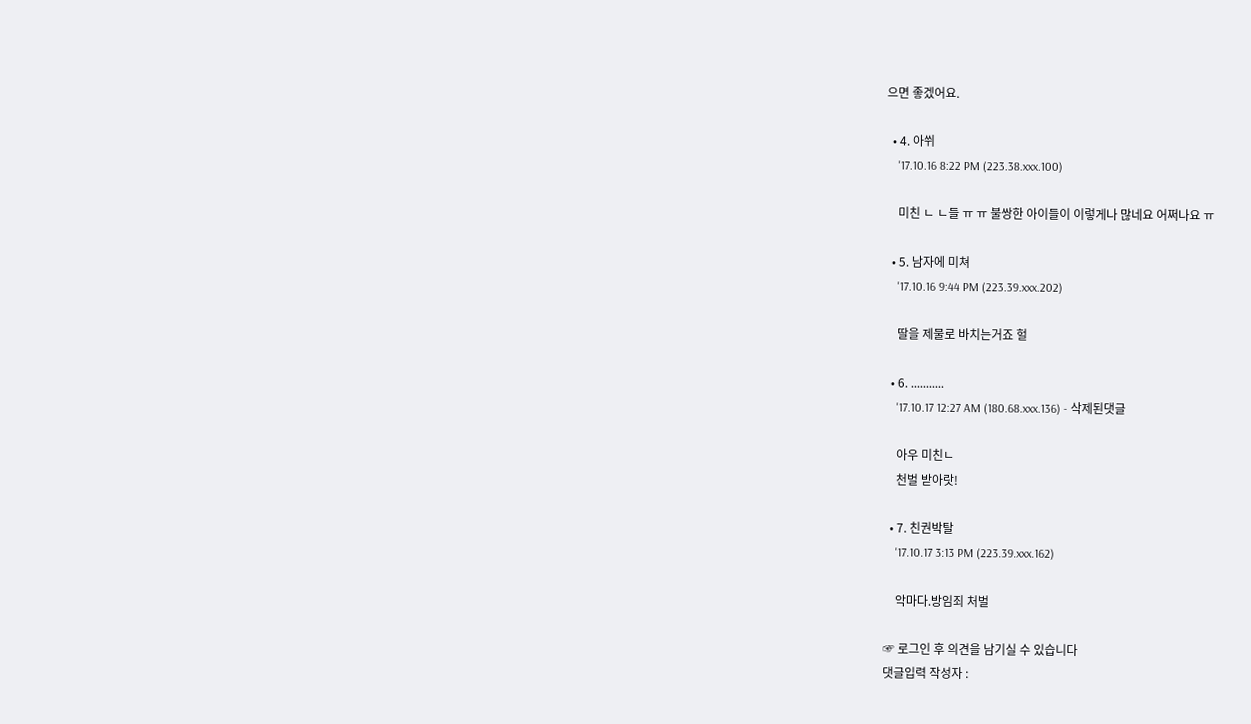으면 좋겠어요.

  • 4. 아쒸
    '17.10.16 8:22 PM (223.38.xxx.100)

    미친 ㄴ ㄴ들 ㅠ ㅠ 불쌍한 아이들이 이렇게나 많네요 어쩌나요 ㅠ

  • 5. 남자에 미쳐
    '17.10.16 9:44 PM (223.39.xxx.202)

    딸을 제물로 바치는거죠 헐

  • 6. ...........
    '17.10.17 12:27 AM (180.68.xxx.136) - 삭제된댓글

    아우 미친ㄴ
    천벌 받아랏!

  • 7. 친권박탈
    '17.10.17 3:13 PM (223.39.xxx.162)

    악마다.방임죄 처벌

☞ 로그인 후 의견을 남기실 수 있습니다
댓글입력 작성자 :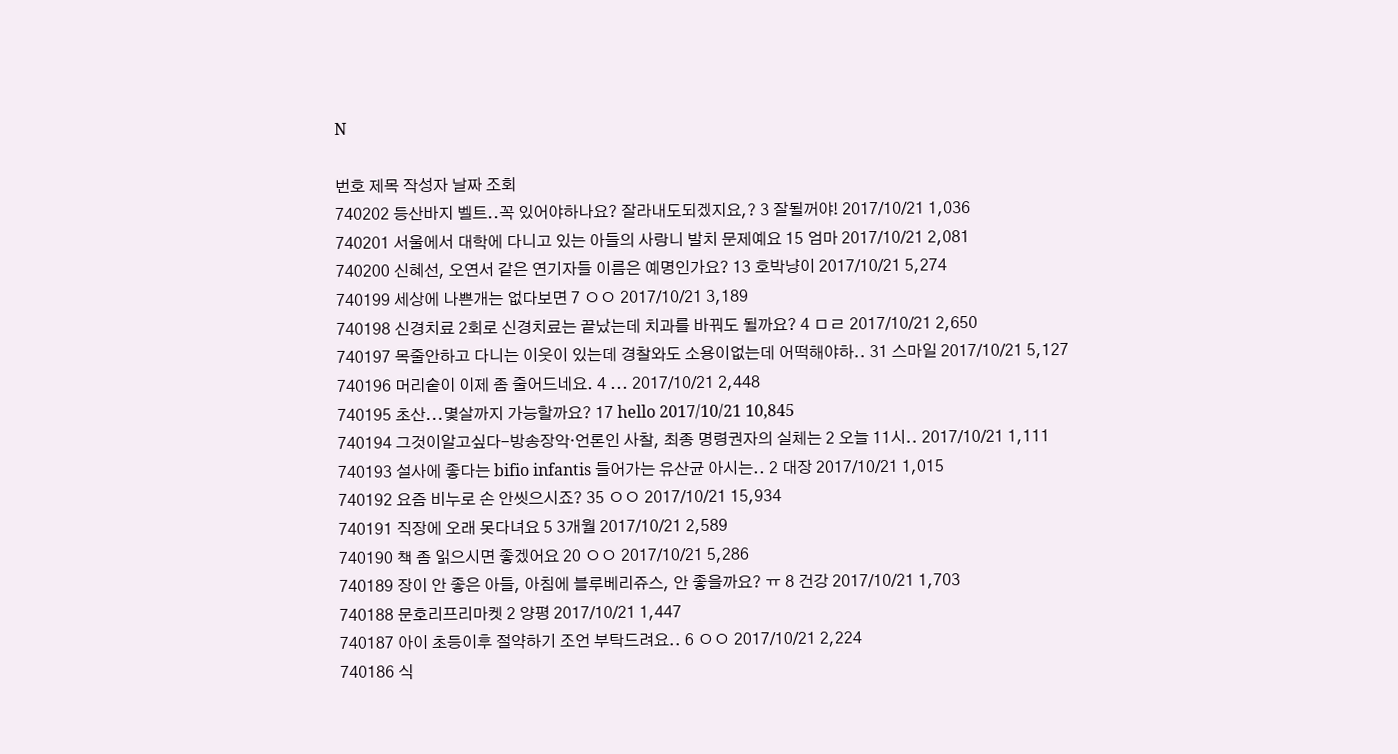N

번호 제목 작성자 날짜 조회
740202 등산바지 벨트..꼭 있어야하나요? 잘라내도되겠지요,? 3 잘될꺼야! 2017/10/21 1,036
740201 서울에서 대학에 다니고 있는 아들의 사랑니 발치 문제예요 15 엄마 2017/10/21 2,081
740200 신혜선, 오연서 같은 연기자들 이름은 예명인가요? 13 호박냥이 2017/10/21 5,274
740199 세상에 나쁜개는 없다보면 7 ㅇㅇ 2017/10/21 3,189
740198 신경치료 2회로 신경치료는 끝났는데 치과를 바꿔도 될까요? 4 ㅁㄹ 2017/10/21 2,650
740197 목줄안하고 다니는 이웃이 있는데 경찰와도 소용이없는데 어떡해야하.. 31 스마일 2017/10/21 5,127
740196 머리숱이 이제 좀 줄어드네요. 4 ... 2017/10/21 2,448
740195 초산...몇살까지 가능할까요? 17 hello 2017/10/21 10,845
740194 그것이알고싶다-방송장악·언론인 사찰, 최종 명령권자의 실체는 2 오늘 11시.. 2017/10/21 1,111
740193 설사에 좋다는 bifio infantis 들어가는 유산균 아시는.. 2 대장 2017/10/21 1,015
740192 요즘 비누로 손 안씻으시죠? 35 ㅇㅇ 2017/10/21 15,934
740191 직장에 오래 못다녀요 5 3개월 2017/10/21 2,589
740190 책 좀 읽으시면 좋겠어요 20 ㅇㅇ 2017/10/21 5,286
740189 장이 안 좋은 아들, 아침에 블루베리쥬스, 안 좋을까요? ㅠ 8 건강 2017/10/21 1,703
740188 문호리프리마켓 2 양평 2017/10/21 1,447
740187 아이 초등이후 절약하기 조언 부탁드려요.. 6 ㅇㅇ 2017/10/21 2,224
740186 식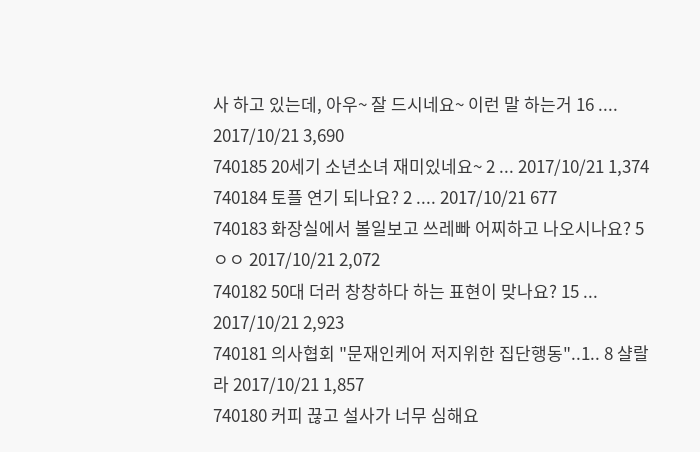사 하고 있는데, 아우~ 잘 드시네요~ 이런 말 하는거 16 .... 2017/10/21 3,690
740185 20세기 소년소녀 재미있네요~ 2 ... 2017/10/21 1,374
740184 토플 연기 되나요? 2 .... 2017/10/21 677
740183 화장실에서 볼일보고 쓰레빠 어찌하고 나오시나요? 5 ㅇㅇ 2017/10/21 2,072
740182 50대 더러 창창하다 하는 표현이 맞나요? 15 ... 2017/10/21 2,923
740181 의사협회 "문재인케어 저지위한 집단행동"..1.. 8 샬랄라 2017/10/21 1,857
740180 커피 끊고 설사가 너무 심해요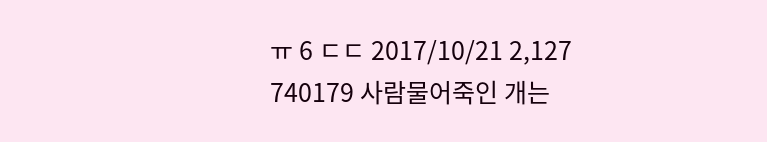ㅠ 6 ㄷㄷ 2017/10/21 2,127
740179 사람물어죽인 개는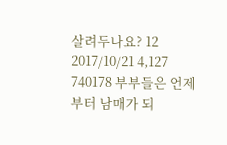살려두나요? 12 2017/10/21 4,127
740178 부부들은 언제부터 남매가 되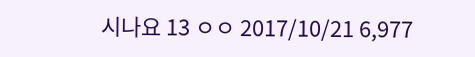시나요 13 ㅇㅇ 2017/10/21 6,977